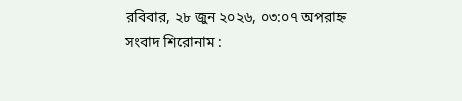রবিবার, ২৮ জুন ২০২৬, ০৩:০৭ অপরাহ্ন
সংবাদ শিরোনাম :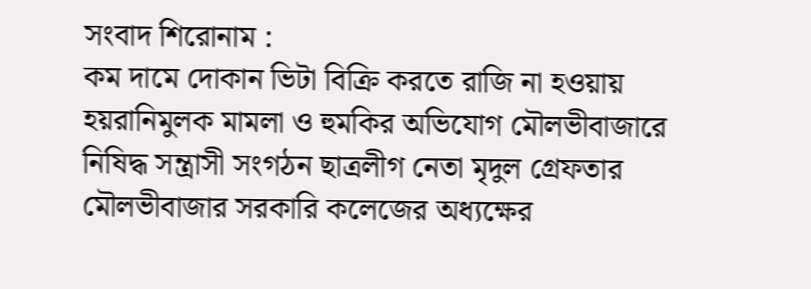সংবাদ শিরোনাম :
কম দামে দোকান ভিটা বিক্রি করতে রাজি না হওয়ায় হয়রানিমুলক মামলা ও হুমকির অভিযোগ মৌলভীবাজারে নিষিদ্ধ সন্ত্রাসী সংগঠন ছাত্রলীগ নেতা মৃদুল গ্রেফতার মৌলভীবাজার সরকারি কলেজের অধ্যক্ষের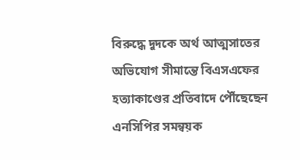বিরুদ্ধে দুদকে অর্থ আত্মসাতের অভিযোগ সীমান্তে বিএসএফের হত্যাকাণ্ডের প্রতিবাদে পৌঁছেছেন এনসিপির সমন্বয়ক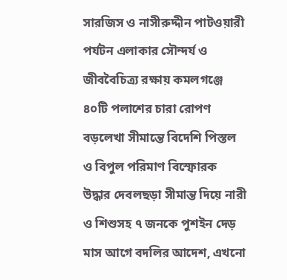সারজিস ও নাসীরুদ্দীন পাটওয়ারী পর্যটন এলাকার সৌন্দর্য ও জীববৈচিত্র্য রক্ষায় কমলগঞ্জে ৪০টি পলাশের চারা রোপণ বড়লেখা সীমান্তে বিদেশি পিস্তল ও বিপুল পরিমাণ বিস্ফোরক উদ্ধার দেবলছড়া সীমান্ত দিয়ে নারী ও শিশুসহ ৭ জনকে পুশইন দেড় মাস আগে বদলির আদেশ, এখনো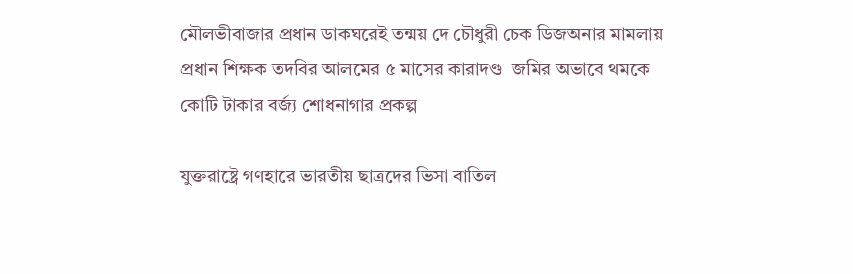মৌলভীবাজার প্রধান ডাকঘরেই তন্ময় দে চৌধুরী চেক ডিজঅনার মামলায় প্রধান শিক্ষক তদবির আলমের ৫ মাসের কারাদণ্ড  জমির অভাবে থমকে কোটি টাকার বর্জ্য শোধনাগার প্রকল্প

যুক্তরাষ্ট্রে গণহারে ভারতীয় ছাত্রদের ভিসা বাতিল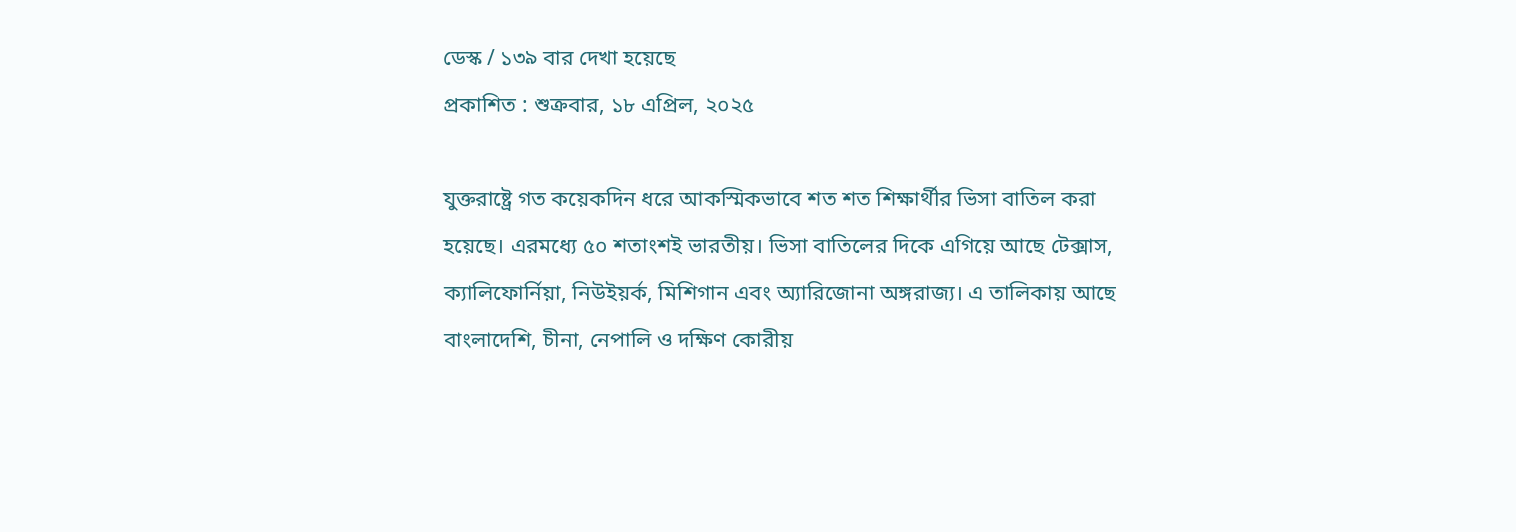ডেস্ক / ১৩৯ বার দেখা হয়েছে
প্রকাশিত : শুক্রবার, ১৮ এপ্রিল, ২০২৫

যুক্তরাষ্ট্রে গত কয়েকদিন ধরে আকস্মিকভাবে শত শত শিক্ষার্থীর ভিসা বাতিল করা হয়েছে। এরমধ্যে ৫০ শতাংশই ভারতীয়। ভিসা বাতিলের দিকে এগিয়ে আছে টেক্সাস, ক্যালিফোর্নিয়া, নিউইয়র্ক, মিশিগান এবং অ্যারিজোনা অঙ্গরাজ্য। এ তালিকায় আছে বাংলাদেশি, চীনা, নেপালি ও দক্ষিণ কোরীয়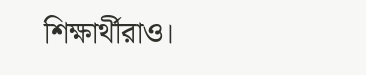শিক্ষার্থীরাও।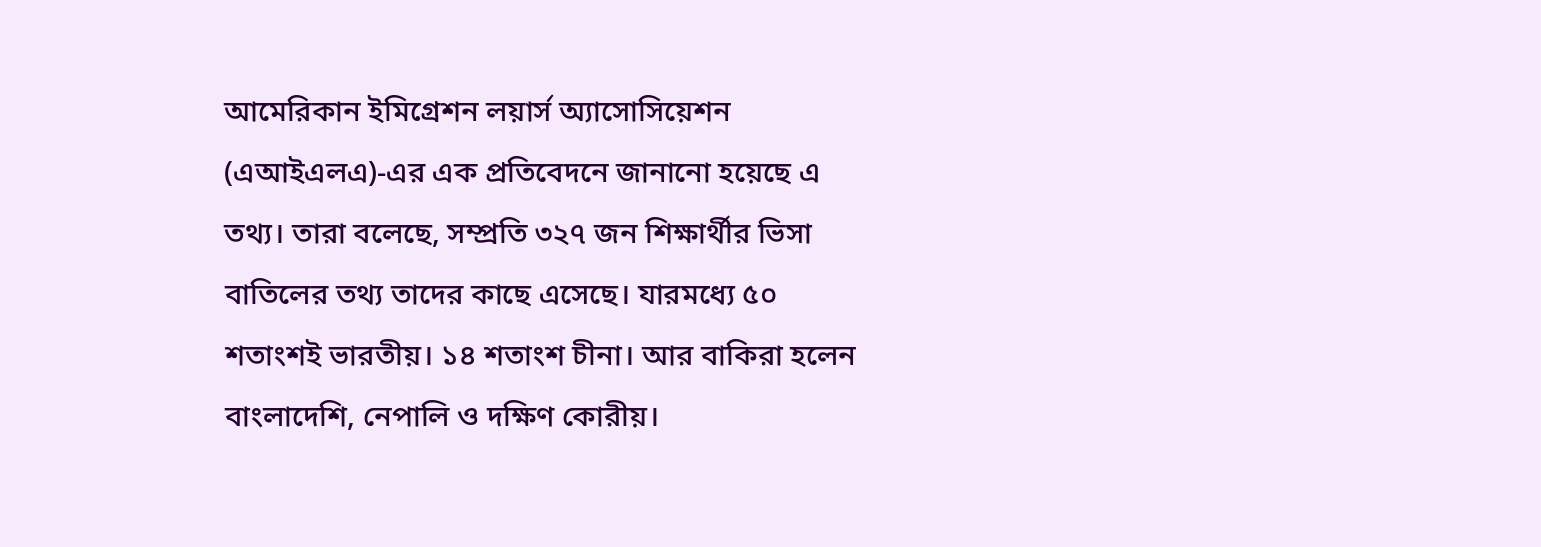আমেরিকান ইমিগ্রেশন লয়ার্স অ্যাসোসিয়েশন (এআইএলএ)-এর এক প্রতিবেদনে জানানো হয়েছে এ তথ্য। তারা বলেছে, সম্প্রতি ৩২৭ জন শিক্ষার্থীর ভিসা বাতিলের তথ্য তাদের কাছে এসেছে। যারমধ্যে ৫০ শতাংশই ভারতীয়। ১৪ শতাংশ চীনা। আর বাকিরা হলেন বাংলাদেশি, নেপালি ও দক্ষিণ কোরীয়।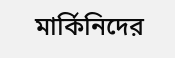মার্কিনিদের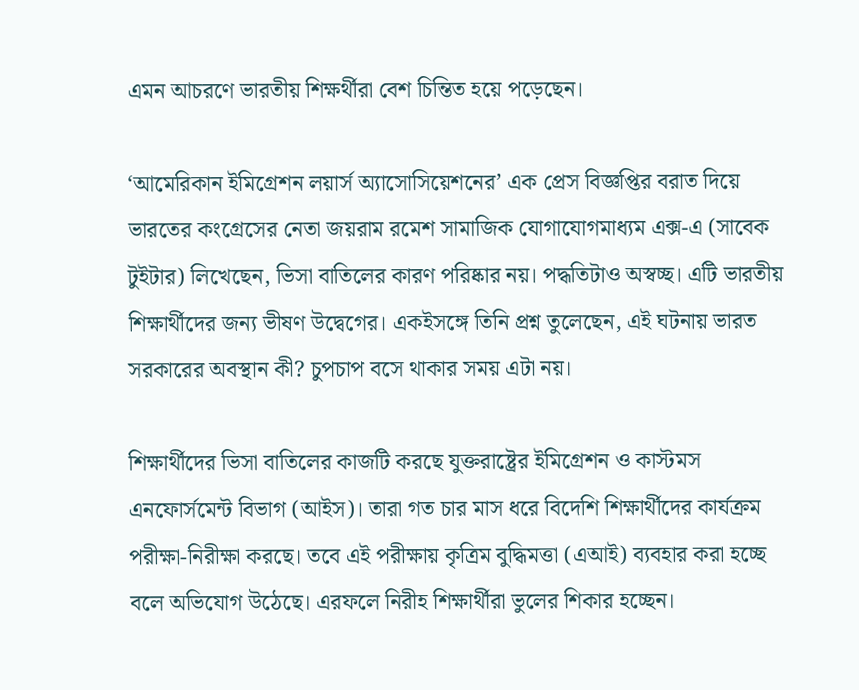এমন আচরণে ভারতীয় শিক্ষর্থীরা বেশ চিন্তিত হয়ে পড়েছেন।

‘আমেরিকান ইমিগ্রেশন লয়ার্স অ্যাসোসিয়েশনের’ এক প্রেস বিজ্ঞপ্তির বরাত দিয়ে ভারতের কংগ্রেসের নেতা জয়রাম রমেশ সামাজিক যোগাযোগমাধ্যম এক্স-এ (সাবেক টুইটার) লিখেছেন, ভিসা বাতিলের কারণ পরিষ্কার নয়। পদ্ধতিটাও অস্বচ্ছ। এটি ভারতীয় শিক্ষার্থীদের জন্য ভীষণ উদ্বেগের। একইসঙ্গে তিনি প্রশ্ন তুলেছেন, এই ঘটনায় ভারত সরকারের অবস্থান কী? চুপচাপ বসে থাকার সময় এটা নয়।

শিক্ষার্থীদের ভিসা বাতিলের কাজটি করছে যুক্তরাষ্ট্রের ইমিগ্রেশন ও কাস্টমস এনফোর্সমেন্ট বিভাগ (আইস)। তারা গত চার মাস ধরে বিদেশি শিক্ষার্থীদের কার্যক্রম পরীক্ষা-নিরীক্ষা করছে। তবে এই পরীক্ষায় কৃত্রিম বুদ্ধিমত্তা (এআই) ব্যবহার করা হচ্ছে বলে অভিযোগ উঠেছে। এরফলে নিরীহ শিক্ষার্থীরা ভুলের শিকার হচ্ছেন।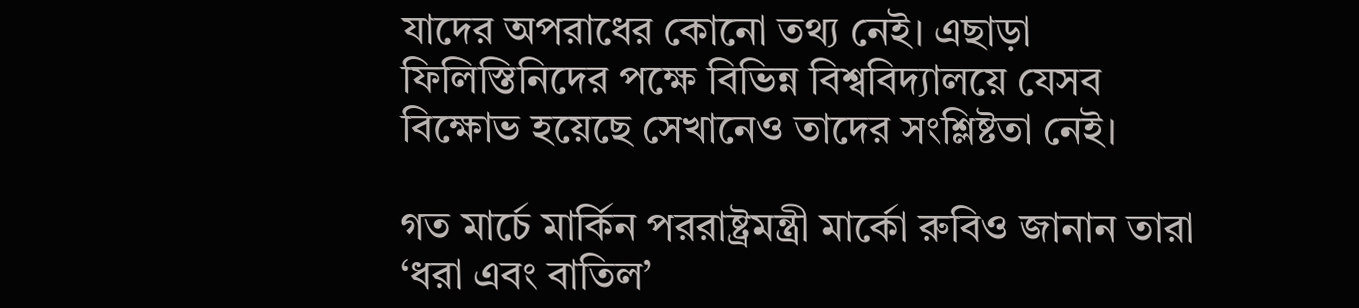যাদের অপরাধের কোনো তথ্য নেই। এছাড়া ফিলিস্তিনিদের পক্ষে বিভিন্ন বিশ্ববিদ্যালয়ে যেসব বিক্ষোভ হয়েছে সেখানেও তাদের সংশ্লিষ্টতা নেই।

গত মার্চে মার্কিন পররাষ্ট্রমন্ত্রী মার্কো রুবিও জানান তারা ‘ধরা এবং বাতিল’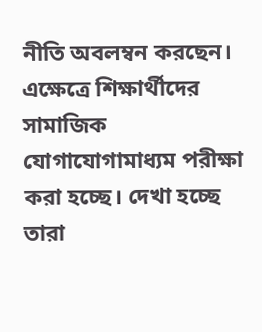নীতি অবলম্বন করছেন। এক্ষেত্রে শিক্ষার্থীদের সামাজিক যোগাযোগামাধ্যম পরীক্ষা করা হচ্ছে। দেখা হচ্ছে তারা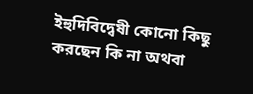ইহুদিবিদ্বেষী কোনো কিছু করছেন কি না অথবা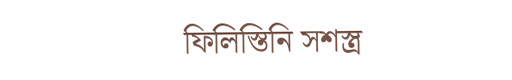ফিলিস্তিনি সশস্ত্র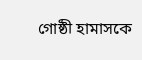গোষ্ঠী হামাসকে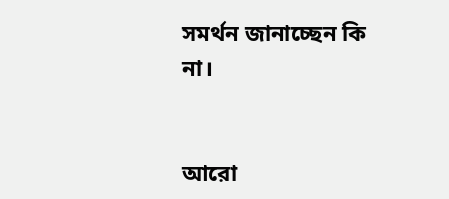সমর্থন জানাচ্ছেন কি না।


আরো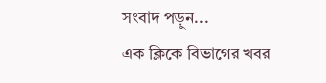সংবাদ পড়ুন...
এক ক্লিকে বিভাগের খবর